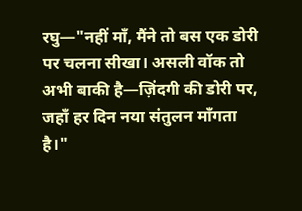रघु—"नहीं माँ, मैंने तो बस एक डोरी पर चलना सीखा। असली वॉक तो अभी बाकी है—ज़िंदगी की डोरी पर, जहाँ हर दिन नया संतुलन माँगता है।"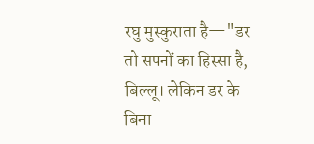रघु मुस्कुराता है—"डर तो सपनों का हिस्सा है, बिल्लू। लेकिन डर के बिना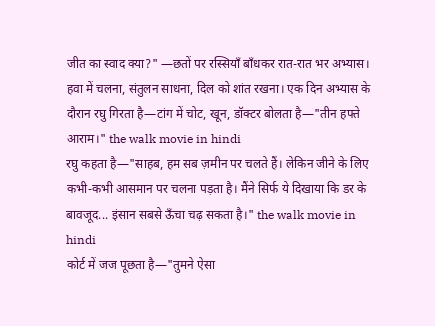जीत का स्वाद क्या?" —छतों पर रस्सियाँ बाँधकर रात-रात भर अभ्यास। हवा में चलना, संतुलन साधना, दिल को शांत रखना। एक दिन अभ्यास के दौरान रघु गिरता है—टांग में चोट, खून, डॉक्टर बोलता है—"तीन हफ्ते आराम।" the walk movie in hindi
रघु कहता है—"साहब, हम सब ज़मीन पर चलते हैं। लेकिन जीने के लिए कभी-कभी आसमान पर चलना पड़ता है। मैंने सिर्फ ये दिखाया कि डर के बावजूद... इंसान सबसे ऊँचा चढ़ सकता है।" the walk movie in hindi
कोर्ट में जज पूछता है—"तुमने ऐसा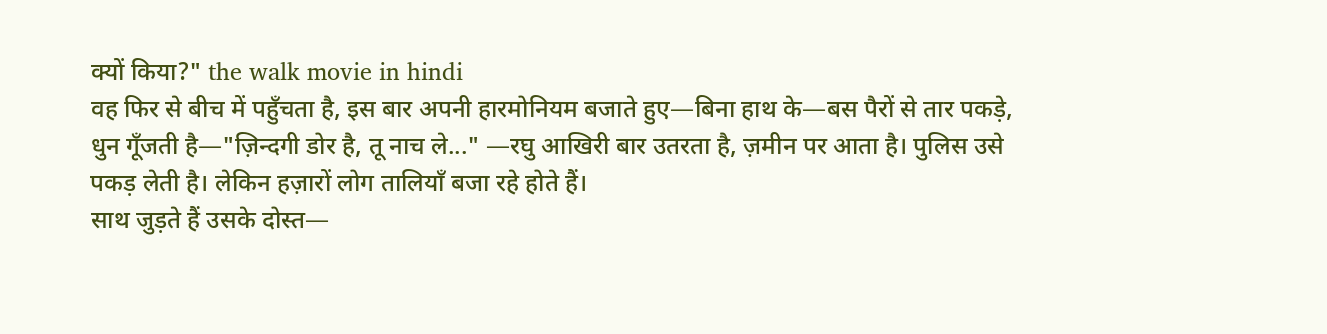क्यों किया?" the walk movie in hindi
वह फिर से बीच में पहुँचता है, इस बार अपनी हारमोनियम बजाते हुए—बिना हाथ के—बस पैरों से तार पकड़े, धुन गूँजती है—"ज़िन्दगी डोर है, तू नाच ले..." —रघु आखिरी बार उतरता है, ज़मीन पर आता है। पुलिस उसे पकड़ लेती है। लेकिन हज़ारों लोग तालियाँ बजा रहे होते हैं।
साथ जुड़ते हैं उसके दोस्त—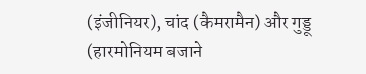(इंजीनियर), चांद (कैमरामैन) और गुड्डू (हारमोनियम बजाने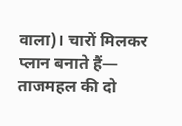वाला)। चारों मिलकर प्लान बनाते हैं— ताजमहल की दो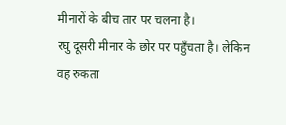मीनारों के बीच तार पर चलना है।
रघु दूसरी मीनार के छोर पर पहुँचता है। लेकिन वह रुकता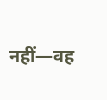नहीं—वह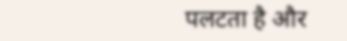पलटता है और